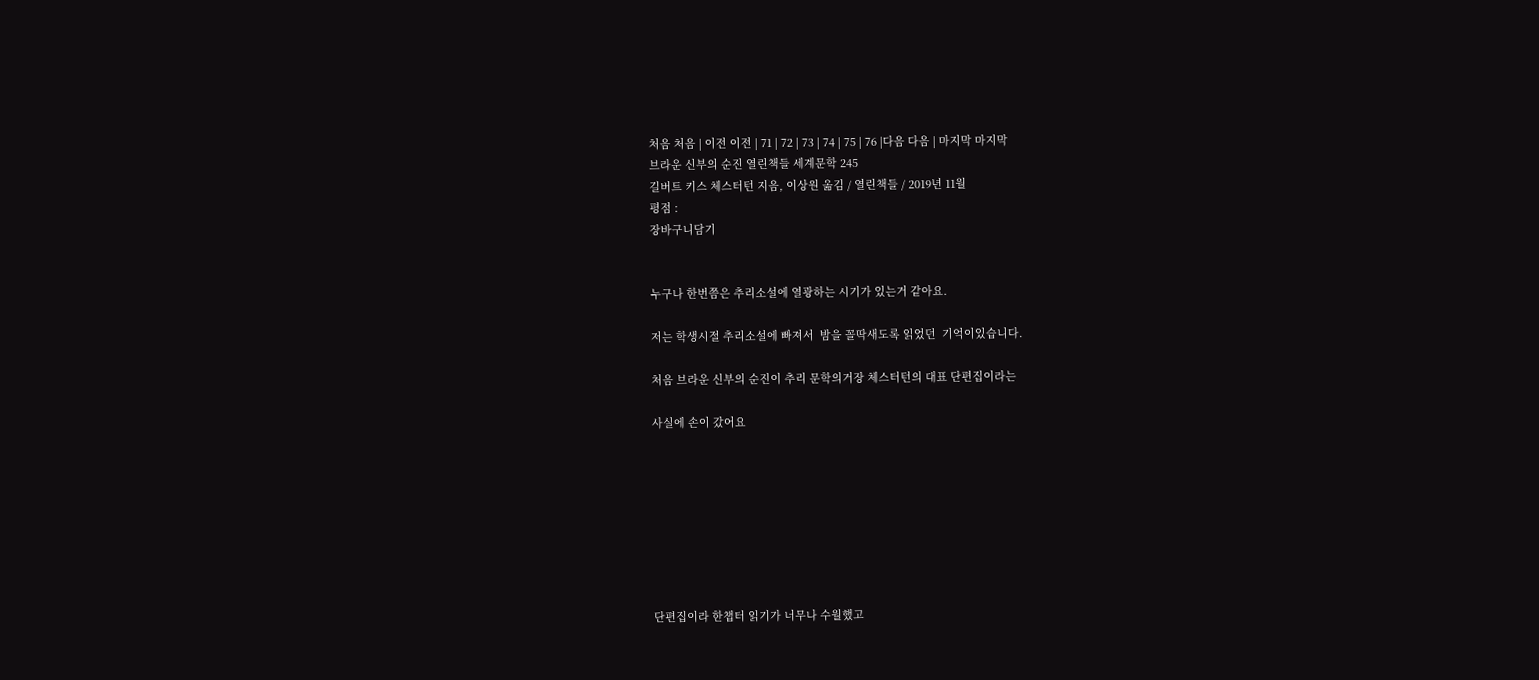처음 처음 | 이전 이전 | 71 | 72 | 73 | 74 | 75 | 76 |다음 다음 | 마지막 마지막
브라운 신부의 순진 열린책들 세계문학 245
길버트 키스 체스터턴 지음, 이상원 옮김 / 열린책들 / 2019년 11월
평점 :
장바구니담기


누구나 한번쯤은 추리소설에 열광하는 시기가 있는거 같아요.

저는 학생시절 추리소설에 빠져서  밤을 꼴딱새도록 읽었던  기억이있습니다.

처음 브라운 신부의 순진이 추리 문학의거장 체스터턴의 대표 단편집이라는

사실에 손이 갔어요








단편집이라 한챕터 읽기가 너무나 수월했고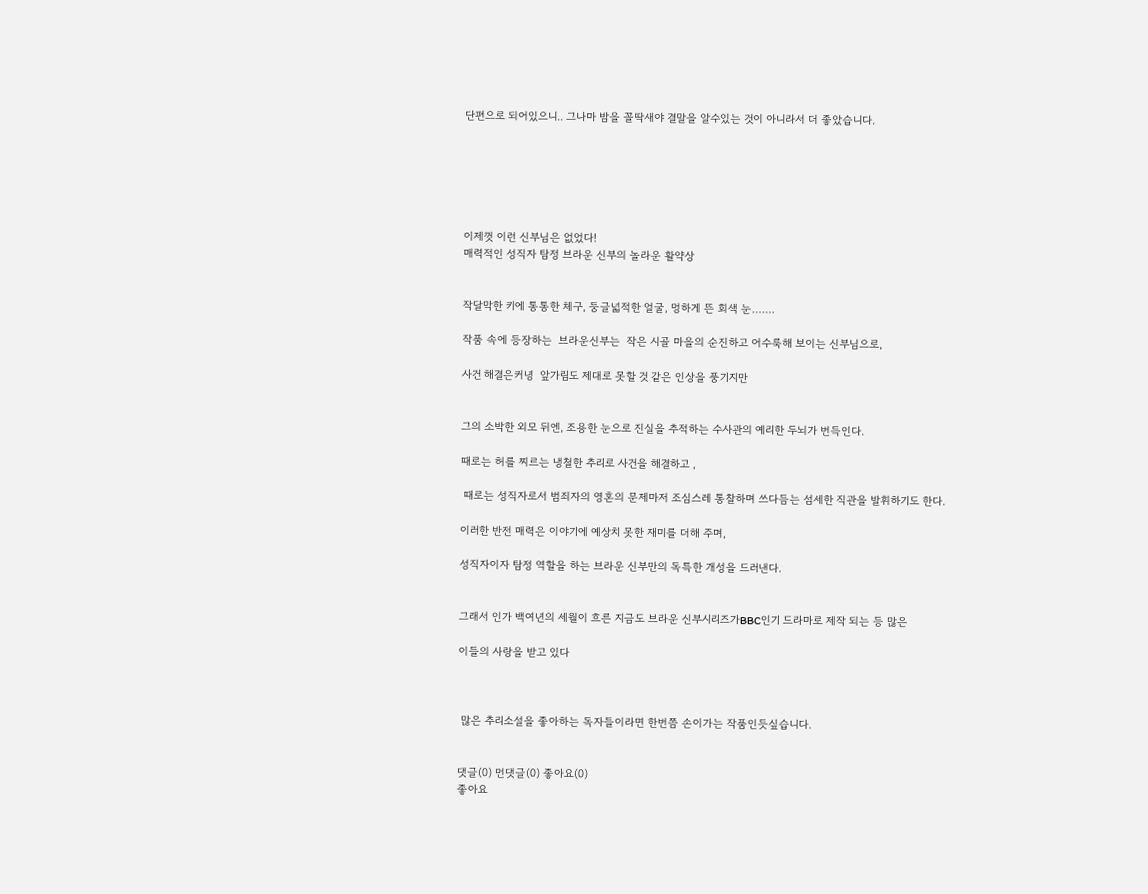단편으로 되어있으니.. 그나마 밤을 꼴딱새야 결말을 알수있는 것이 아니라서 더 좋았습니다.






이제껏 이런 신부님은 없었다!
매력적인 성직자 탐정 브라운 신부의 놀라운 활약상


작달막한 키에 통통한 체구, 둥글넓적한 얼굴, 멍하게 뜬 회색 눈…….

작품 속에 등장하는  브라운신부는  작은 시골 마을의 순진하고 어수룩해 보이는 신부님으로,

사건 해결은커녕  앞가림도 제대로 못할 것 같은 인상을 풍기지만


그의 소박한 외모 뒤엔, 조용한 눈으로 진실을 추적하는 수사관의 예리한 두뇌가 번득인다.

때로는 허를 찌르는 냉철한 추리로 사건을 해결하고 ,

 때로는 성직자로서 범죄자의 영혼의 문제마저 조심스레 통찰하며 쓰다듬는 섬세한 직관을 발휘하기도 한다.

이러한 반전 매력은 이야기에 예상치 못한 재미를 더해 주며,

성직자이자 탐정 역할을 하는 브라운 신부만의 독특한 개성을 드러낸다.


그래서 인가 백여년의 세월이 흐른 지금도 브라운 신부시리즈가BBC인기 드라마로 제작 되는 등 많은

이들의 사랑을 받고 있다



 많은 추리소설을 좋아하는 독자들이라면 한번쯤 손이가는 작품인듯싶습니다.


댓글(0) 먼댓글(0) 좋아요(0)
좋아요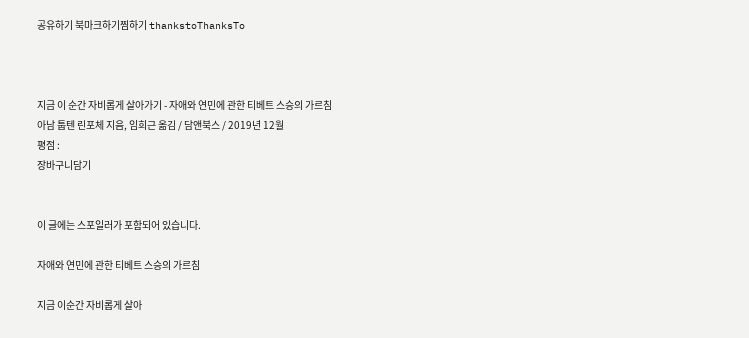공유하기 북마크하기찜하기 thankstoThanksTo



지금 이 순간 자비롭게 살아가기 - 자애와 연민에 관한 티베트 스승의 가르침
아남 툽텐 린포체 지음, 임희근 옮김 / 담앤북스 / 2019년 12월
평점 :
장바구니담기


이 글에는 스포일러가 포함되어 있습니다.

자애와 연민에 관한 티베트 스승의 가르침

지금 이순간 자비롭게 살아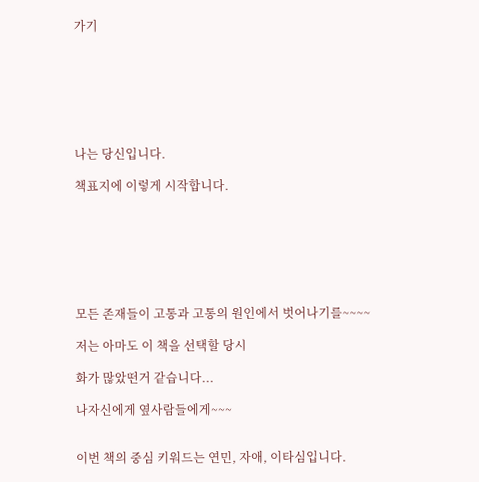가기







나는 당신입니다.

책표지에 이렇게 시작합니다.







모든 존재들이 고통과 고통의 원인에서 벗어나기를~~~~

저는 아마도 이 책을 선택할 당시

화가 많았떤거 같습니다...

나자신에게 옆사람들에게~~~


이번 책의 중심 키워드는 연민, 자애, 이타심입니다.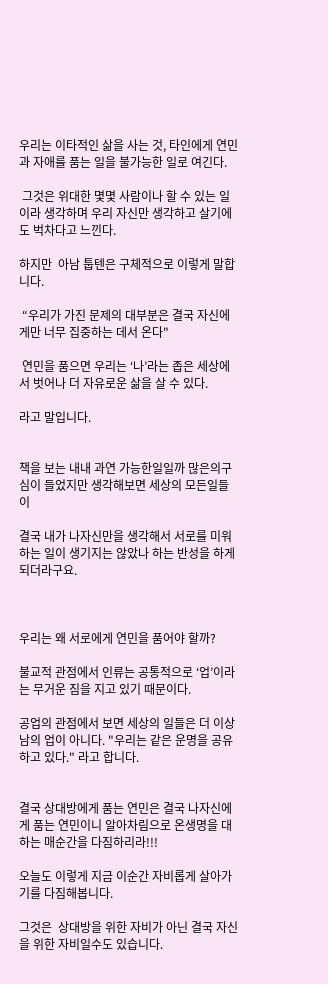우리는 이타적인 삶을 사는 것, 타인에게 연민과 자애를 품는 일을 불가능한 일로 여긴다.

 그것은 위대한 몇몇 사람이나 할 수 있는 일이라 생각하며 우리 자신만 생각하고 살기에도 벅차다고 느낀다.

하지만  아남 툽텐은 구체적으로 이렇게 말합니다.

 “우리가 가진 문제의 대부분은 결국 자신에게만 너무 집중하는 데서 온다"

 연민을 품으면 우리는 ‘나’라는 좁은 세상에서 벗어나 더 자유로운 삶을 살 수 있다.

라고 말입니다.


책을 보는 내내 과연 가능한일일까 많은의구심이 들었지만 생각해보면 세상의 모든일들이

결국 내가 나자신만을 생각해서 서로를 미워하는 일이 생기지는 않았나 하는 반성을 하게 되더라구요.



우리는 왜 서로에게 연민을 품어야 할까?

불교적 관점에서 인류는 공통적으로 ‘업’이라는 무거운 짐을 지고 있기 때문이다.

공업의 관점에서 보면 세상의 일들은 더 이상 남의 업이 아니다. "우리는 같은 운명을 공유하고 있다." 라고 합니다.


결국 상대방에게 품는 연민은 결국 나자신에게 품는 연민이니 알아차림으로 온생명을 대하는 매순간을 다짐하리라!!!

오늘도 이렇게 지금 이순간 자비롭게 살아가기를 다짐해봅니다.

그것은  상대방을 위한 자비가 아닌 결국 자신을 위한 자비일수도 있습니다.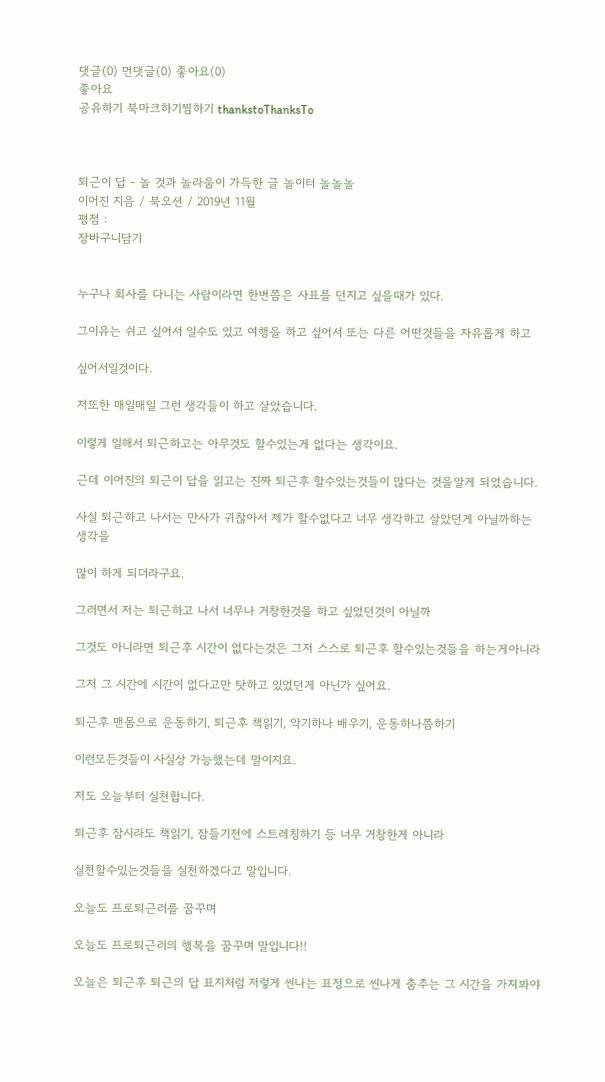댓글(0) 먼댓글(0) 좋아요(0)
좋아요
공유하기 북마크하기찜하기 thankstoThanksTo



퇴근이 답 - 놀 것과 놀라움이 가득한 글 놀이터 놀놀놀
이어진 지음 / 북오션 / 2019년 11월
평점 :
장바구니담기


누구나 회사를 다니는 사람이라면 한번쯤은 사표를 던지고 싶을때가 있다.

그이유는 쉬고 싶어서 일수도 있고 여행을 하고 싶어서 또는 다른 어떤것들을 자유롭게 하고

싶어서일것이다.

저또한 매일매일 그런 생각들이 하고 살았습니다.

이렇게 일해서 퇴근하고는 아무것도 할수있는게 없다는 생각이요.

근데 이어진의 퇴근이 답을 읽고는 진짜 퇴근후 할수있는것들이 많다는 것을알게 되었습니다.

사실 퇴근하고 나서는 만사가 귀찮아서 제가 할수없다고 너무 생각하고 살았던게 아닐까하는 생각을

많이 하게 되더라구요.

그러면서 저는 퇴근하고 나서 너무나 거창한것을 하고 싶었던것이 아닐까

그것도 아니라면 퇴근후 시간이 없다는것은 그저 스스로 퇴근후 할수있는것들을 하는게아니라

그저 그 시간에 시간이 없다고만 탓하고 있었던게 아닌가 싶어요.

퇴근후 맨몸으로 운동하기, 퇴근후 책읽기, 악기하나 배우기, 운동하나쯤하기

이런모든것들이 사실상 가능했는데 말이지요.

저도 오늘부터 실천합니다.

퇴근후 잠시라도 책읽기, 잠들기전에 스트레칭하기 등 너무 거창한게 아니라

실천할수있는것들을 실천하겠다고 말입니다.

오늘도 프로퇴근러를 꿈꾸며

오늘도 프로퇴근러의 행복을 꿈꾸며 말입니다!!

오늘은 퇴근후 퇴근의 답 표지처럼 저렇게 씬나는 표정으로 씬나게 춤추는 그 시간을 가져봐야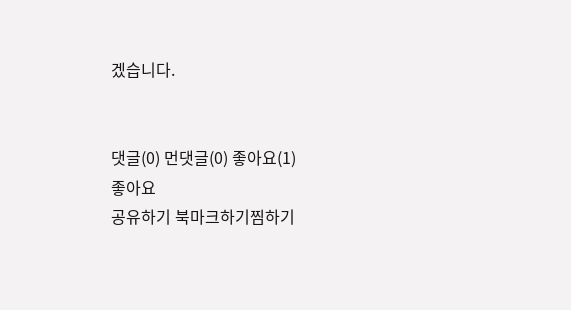겠습니다.


댓글(0) 먼댓글(0) 좋아요(1)
좋아요
공유하기 북마크하기찜하기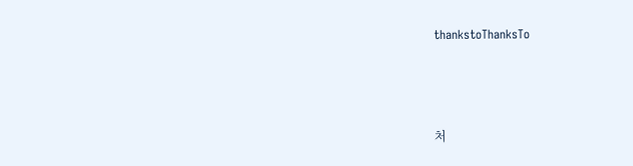thankstoThanksTo



처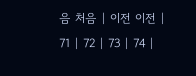음 처음 | 이전 이전 | 71 | 72 | 73 | 74 |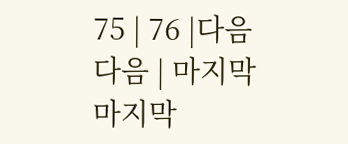75 | 76 |다음 다음 | 마지막 마지막